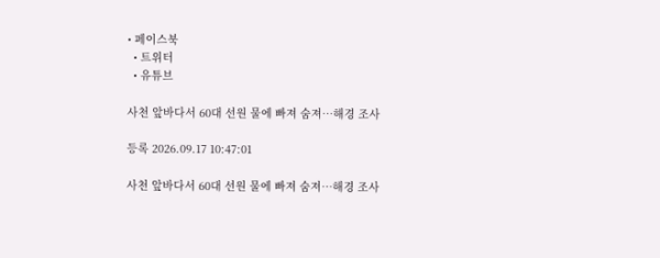• 페이스북
  • 트위터
  • 유튜브

사천 앞바다서 60대 선원 물에 빠져 숨져…해경 조사

등록 2026.09.17 10:47:01

사천 앞바다서 60대 선원 물에 빠져 숨져…해경 조사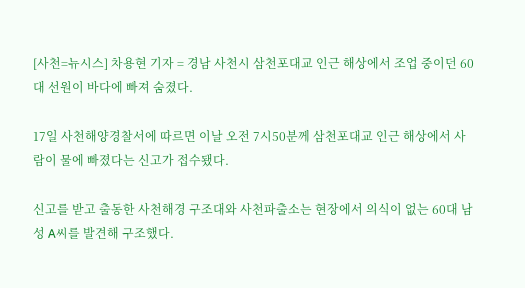[사천=뉴시스] 차용현 기자 = 경남 사천시 삼천포대교 인근 해상에서 조업 중이던 60대 선원이 바다에 빠져 숨졌다.

17일 사천해양경찰서에 따르면 이날 오전 7시50분께 삼천포대교 인근 해상에서 사람이 물에 빠졌다는 신고가 접수됐다.

신고를 받고 출동한 사천해경 구조대와 사천파출소는 현장에서 의식이 없는 60대 남성 A씨를 발견해 구조했다.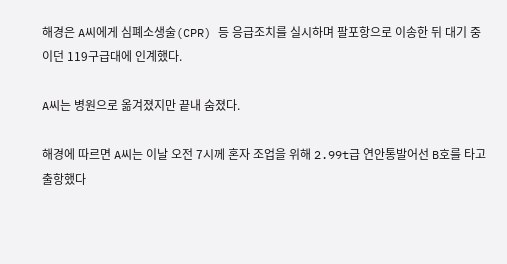해경은 A씨에게 심폐소생술(CPR) 등 응급조치를 실시하며 팔포항으로 이송한 뒤 대기 중이던 119구급대에 인계했다.

A씨는 병원으로 옮겨졌지만 끝내 숨졌다.

해경에 따르면 A씨는 이날 오전 7시께 혼자 조업을 위해 2.99t급 연안통발어선 B호를 타고 출항했다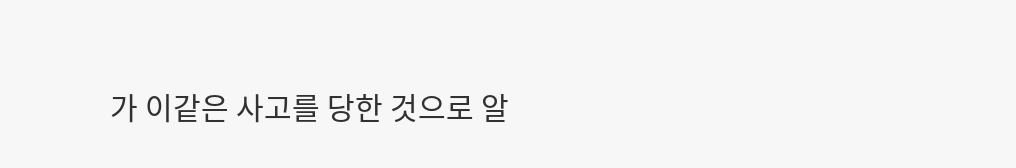가 이같은 사고를 당한 것으로 알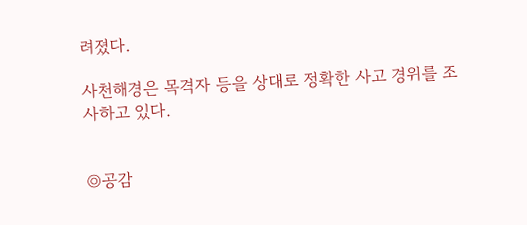려졌다.

사천해경은 목격자 등을 상대로 정확한 사고 경위를 조사하고 있다.


◎공감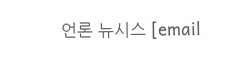언론 뉴시스 [email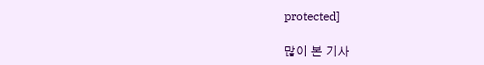protected]

많이 본 기사